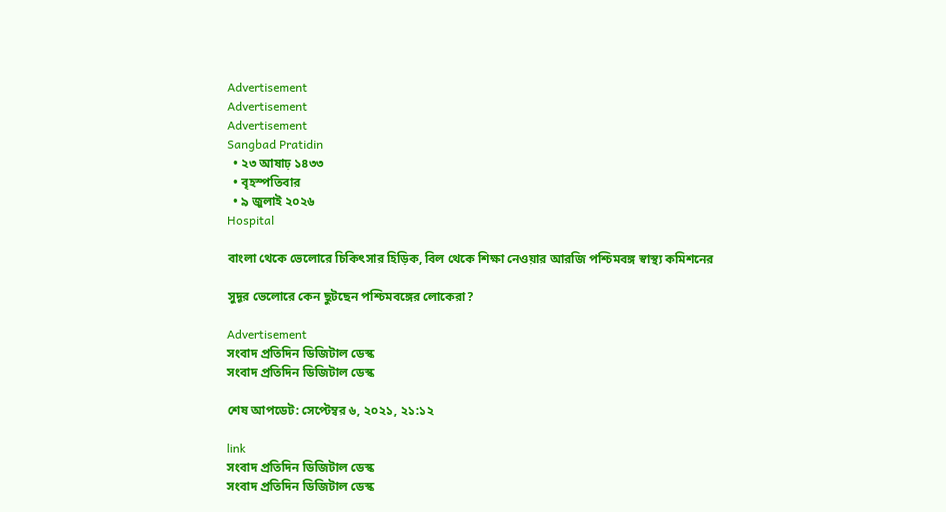Advertisement
Advertisement
Advertisement
Sangbad Pratidin
  • ২৩ আষাঢ় ১৪৩৩
  • বৃহস্পতিবার
  • ৯ জুলাই ২০২৬
Hospital

বাংলা থেকে ভেলোরে চিকিৎসার হিড়িক, বিল থেকে শিক্ষা নেওয়ার আরজি পশ্চিমবঙ্গ স্বাস্থ্য কমিশনের

সুদূর ভেলোরে কেন ছুটছেন পশ্চিমবঙ্গের লোকেরা?

Advertisement
সংবাদ প্রতিদিন ডিজিটাল ডেস্ক
সংবাদ প্রতিদিন ডিজিটাল ডেস্ক

শেষ আপডেট: সেপ্টেম্বর ৬, ২০২১, ২১:১২

link
সংবাদ প্রতিদিন ডিজিটাল ডেস্ক
সংবাদ প্রতিদিন ডিজিটাল ডেস্ক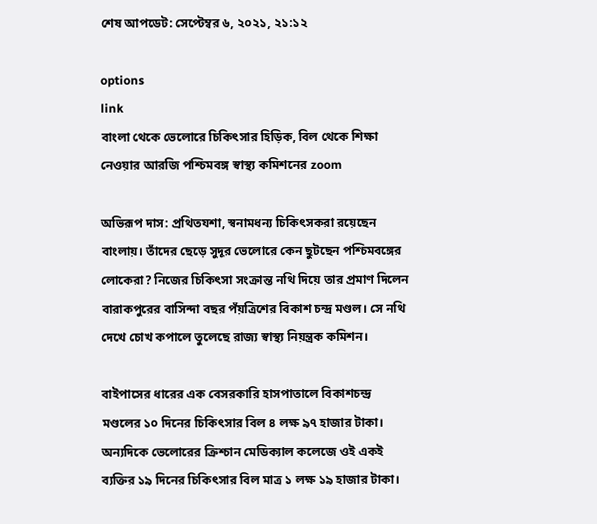শেষ আপডেট: সেপ্টেম্বর ৬, ২০২১, ২১:১২

options
link
বাংলা থেকে ভেলোরে চিকিৎসার হিড়িক, বিল থেকে শিক্ষা নেওয়ার আরজি পশ্চিমবঙ্গ স্বাস্থ্য কমিশনের zoom

অভিরূপ দাস: প্রথিতযশা, স্বনামধন্য চিকিৎসকরা রয়েছেন বাংলায়। তাঁদের ছেড়ে সুদূর ভেলোরে কেন ছুটছেন পশ্চিমবঙ্গের লোকেরা? নিজের চিকিৎসা সংক্রান্ত নথি দিয়ে তার প্রমাণ দিলেন বারাকপুরের বাসিন্দা বছর পঁয়ত্রিশের বিকাশ চন্দ্র মণ্ডল। সে নথি দেখে চোখ কপালে তুলেছে রাজ্য স্বাস্থ্য নিয়ন্ত্রক কমিশন।

বাইপাসের ধারের এক বেসরকারি হাসপাতালে বিকাশচন্দ্র মণ্ডলের ১০ দিনের চিকিৎসার বিল ৪ লক্ষ ৯৭ হাজার টাকা। অন্যদিকে ভেলোরের ক্রিশ্চান মেডিক্যাল কলেজে ওই একই ব্যক্তির ১৯ দিনের চিকিৎসার বিল মাত্র ১ লক্ষ ১৯ হাজার টাকা।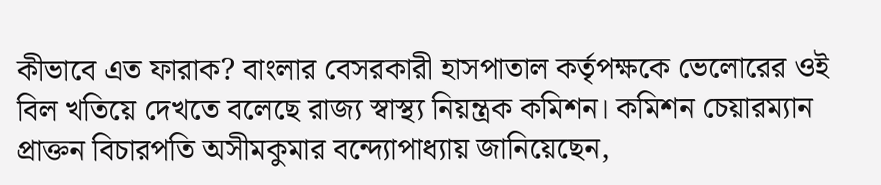কীভাবে এত ফারাক? বাংলার বেসরকারী হাসপাতাল কর্তৃপক্ষকে ভেলোরের ওই বিল খতিয়ে দেখতে বলেছে রাজ্য স্বাস্থ্য নিয়ন্ত্রক কমিশন। কমিশন চেয়ারম্যান প্রাক্তন বিচারপতি অসীমকুমার বন্দ্যোপাধ্যায় জানিয়েছেন,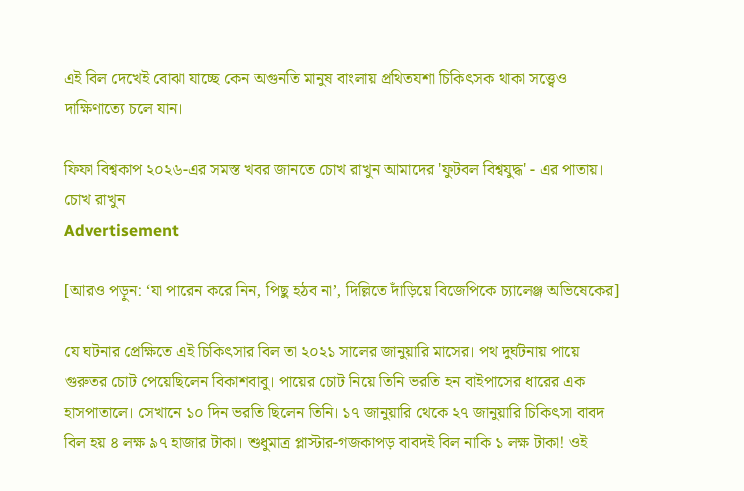এই বিল দেখেই বোঝা যাচ্ছে কেন অগুনতি মানুষ বাংলায় প্রথিতযশা চিকিৎসক থাকা সত্ত্বেও দাক্ষিণাত্যে চলে যান।

ফিফা বিশ্বকাপ ২০২৬-এর সমস্ত খবর জানতে চোখ রাখুন আমাদের 'ফুটবল বিশ্বযুদ্ধ' - এর পাতায়।
চোখ রাখুন
Advertisement

[আরও পড়ুন: ‘যা পারেন করে নিন, পিছু হঠব না’, দিল্লিতে দাঁড়িয়ে বিজেপিকে চ্যালেঞ্জ অভিষেকের]

যে ঘটনার প্রেক্ষিতে এই চিকিৎসার বিল তা ২০২১ সালের জানুয়ারি মাসের। পথ দুর্ঘটনায় পায়ে গুরুতর চোট পেয়েছিলেন বিকাশবাবু। পায়ের চোট নিয়ে তিনি ভরতি হন বাইপাসের ধারের এক হাসপাতালে। সেখানে ১০ দিন ভরতি ছিলেন তিনি। ১৭ জানুয়ারি থেকে ২৭ জানুয়ারি চিকিৎসা বাবদ বিল হয় ৪ লক্ষ ৯৭ হাজার টাকা। শুধুমাত্র প্লাস্টার-গজকাপড় বাবদই বিল নাকি ১ লক্ষ টাকা! ওই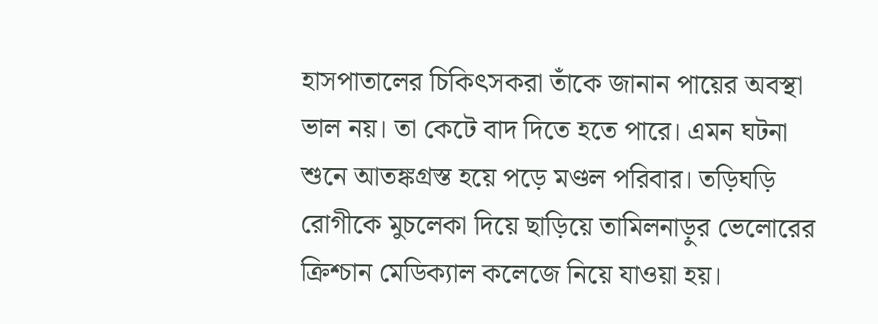হাসপাতালের চিকিৎসকরা তাঁকে জানান পায়ের অবস্থা ভাল নয়। তা কেটে বাদ দিতে হতে পারে। এমন ঘটনা শুনে আতঙ্কগ্রস্ত হয়ে পড়ে মণ্ডল পরিবার। তড়িঘড়ি রোগীকে মুচলেকা দিয়ে ছাড়িয়ে তামিলনাড়ুর ভেলোরের ক্রিশ্চান মেডিক্যাল কলেজে নিয়ে যাওয়া হয়।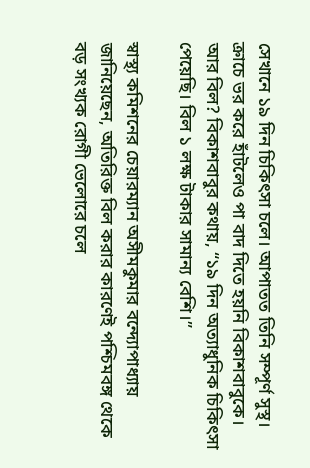সেখানে ১৯ দিন চিকিৎসা চলে। আপাতত তিনি সম্পূর্ণ সুস্থ। ক্রাচে ভর করে হাঁটলেও পা বাদ দিতে হয়নি বিকাশবাবুকে। আর বিল? বিকাশবাবুর কথায়, “১৯ দিন অত্যাধুনিক চিকিৎসা পেয়েছি। বিল ১ লক্ষ টাকার সামান্য বেশি।”

স্বাস্থ্য কমিশনের চেয়ারম্যান অসীমকুমার বন্দ্যোপাধ্যায় জানিয়েছেন, অতিরিক্ত বিল করার কারণেই পশ্চিমবঙ্গ থেকে বড় সংখ্যক রোগী ভেলোরে চলে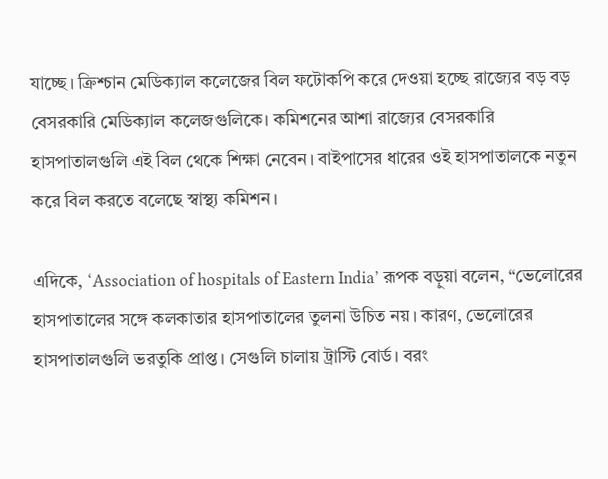যাচ্ছে। ক্রিশ্চান মেডিক্যাল কলেজের বিল ফটোকপি করে দেওয়া হচ্ছে রাজ্যের বড় বড় বেসরকারি মেডিক্যাল কলেজগুলিকে। কমিশনের আশা রাজ্যের বেসরকারি হাসপাতালগুলি এই বিল থেকে শিক্ষা নেবেন। বাইপাসের ধারের ওই হাসপাতালকে নতুন করে বিল করতে বলেছে স্বাস্থ্য কমিশন।

এদিকে, ‘Association of hospitals of Eastern India’ রূপক বড়ুয়া বলেন, “ভেলোরের হাসপাতালের সঙ্গে কলকাতার হাসপাতালের তুলনা উচিত নয়। কারণ, ভেলোরের হাসপাতালগুলি ভরতুকি প্রাপ্ত। সেগুলি চালায় ট্রাস্টি বোর্ড। বরং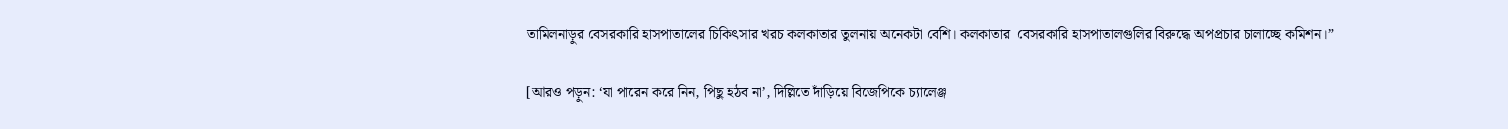তামিলনাড়ুর বেসরকারি হাসপাতালের চিকিৎসার খরচ কলকাতার তুলনায় অনেকটা বেশি। কলকাতার  বেসরকারি হাসপাতালগুলির বিরুদ্ধে অপপ্রচার চালাচ্ছে কমিশন।”

[আরও পড়ুন: ‘যা পারেন করে নিন, পিছু হঠব না’, দিল্লিতে দাঁড়িয়ে বিজেপিকে চ্যালেঞ্জ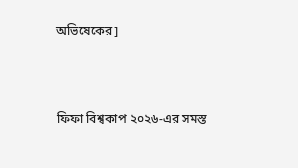অভিষেকের]



ফিফা বিশ্বকাপ ২০২৬-এর সমস্ত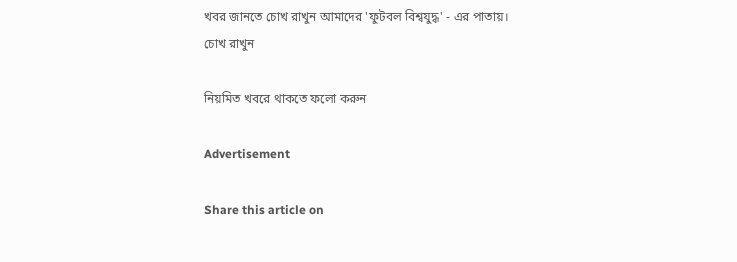খবর জানতে চোখ রাখুন আমাদের 'ফুটবল বিশ্বযুদ্ধ' - এর পাতায়।
চোখ রাখুন

নিয়মিত খবরে থাকতে ফলো করুন

Advertisement

Share this article on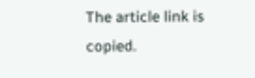The article link is copied.